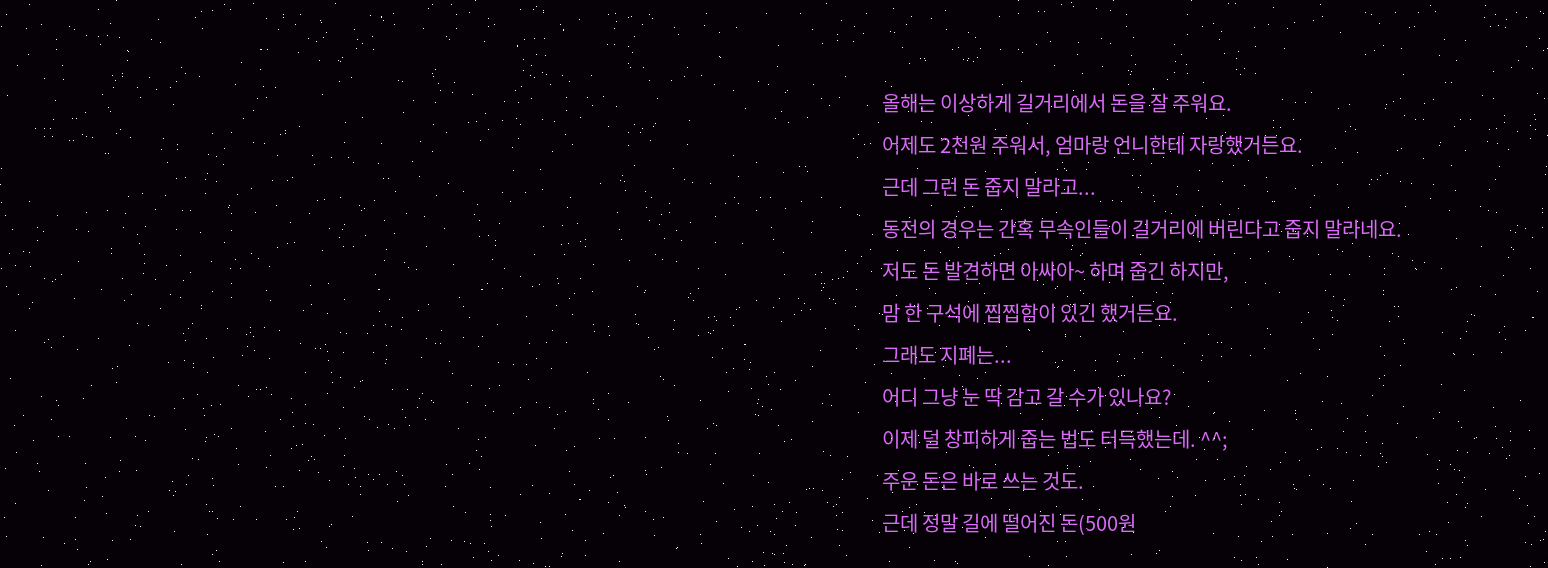올해는 이상하게 길거리에서 돈을 잘 주워요.
어제도 2천원 주워서, 엄마랑 언니한테 자랑했거든요.
근데 그런 돈 줍지 말라고...
동전의 경우는 간혹 무속인들이 길거리에 버린다고 줍지 말라네요.
저도 돈 발견하면 아싸아~ 하며 줍긴 하지만,
맘 한 구석에 찝찝함이 있긴 했거든요.
그래도 지폐는...
어디 그냥 눈 딱 감고 갈 수가 있나요?
이제 덜 창피하게 줍는 법도 터득했는데. ^^;
주운 돈은 바로 쓰는 것도.
근데 정말 길에 떨어진 돈(500원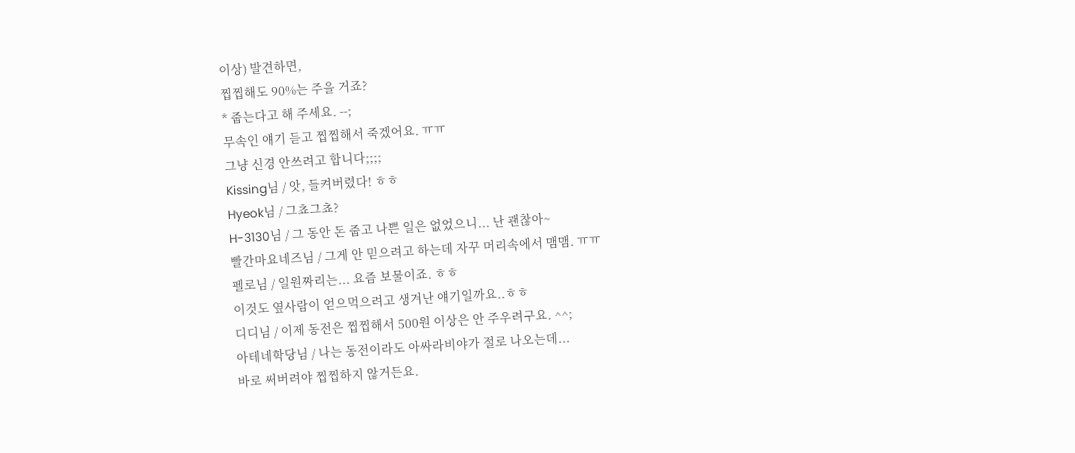이상) 발견하면,
찝찝해도 90%는 주을 거죠?
* 줍는다고 해 주세요. --;
무속인 얘기 듣고 찝찝해서 죽겠어요. ㅠㅠ
그냥 신경 안쓰려고 합니다;;;;
Kissing님 / 앗, 들켜버렸다! ㅎㅎ
Hyeok님 / 그쵸그쵸?
H-3130님 / 그 동안 돈 줍고 나쁜 일은 없었으니... 난 괜찮아~
빨간마요네즈님 / 그게 안 믿으려고 하는데 자꾸 머리속에서 맴맴. ㅠㅠ
펠로님 / 일원짜리는... 요즘 보물이죠. ㅎㅎ
이것도 옆사람이 얻으먹으려고 생겨난 얘기일까요..ㅎㅎ
디디님 / 이제 동전은 찝찝해서 500원 이상은 안 주우려구요. ^^;
아테네학당님 / 나는 동전이라도 아싸라비야가 절로 나오는데...
바로 써버려야 찝찝하지 않거든요.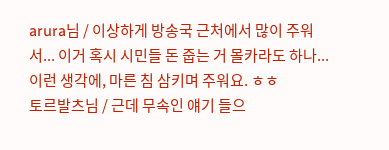arura님 / 이상하게 방송국 근처에서 많이 주워서... 이거 혹시 시민들 돈 줍는 거 몰카라도 하나... 이런 생각에, 마른 침 삼키며 주워요. ㅎㅎ
토르발츠님 / 근데 무속인 얘기 들으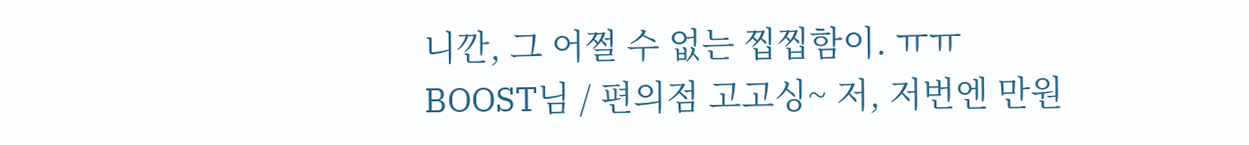니깐, 그 어쩔 수 없는 찝찝함이. ㅠㅠ
BOOST님 / 편의점 고고싱~ 저, 저번엔 만원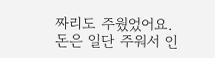짜리도 주웠었어요.
돈은 일단 주워서 인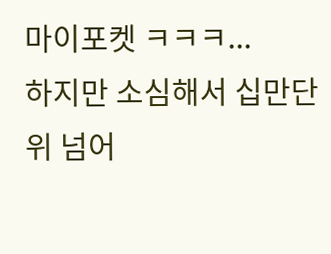마이포켓 ㅋㅋㅋ...
하지만 소심해서 십만단위 넘어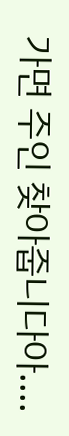가면 주인 찾아줍니다아....